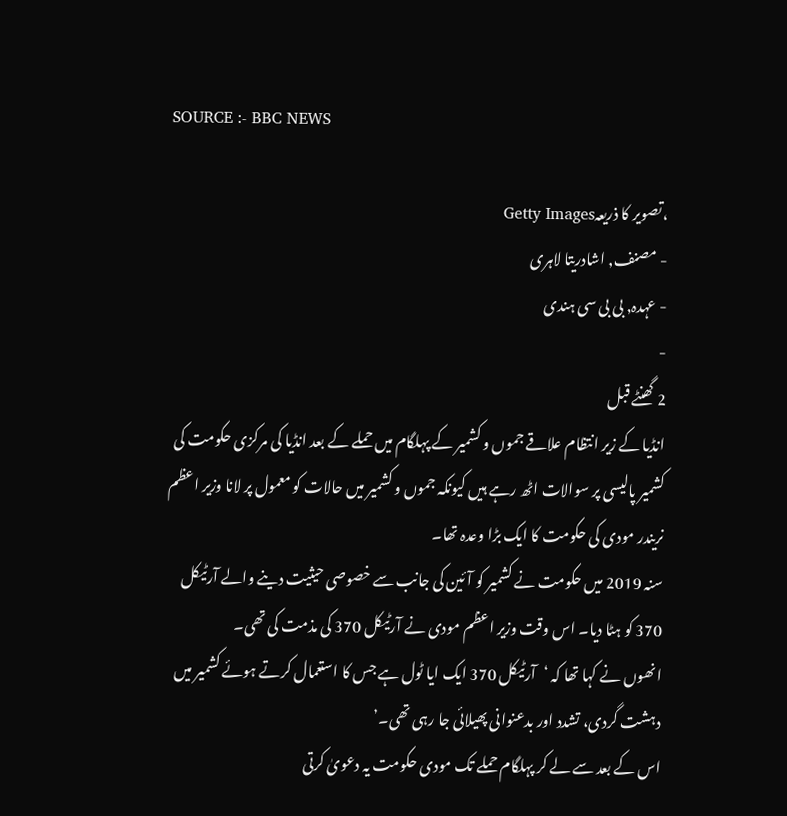SOURCE :- BBC NEWS

،تصویر کا ذریعہGetty Images
- مصنف, اشادریتا لاہری
- عہدہ, بی بی سی ہندی
-
2 گھنٹے قبل
انڈیا کے زیر انتظام علاقے جموں و کشمیر کے پہلگام میں حملے کے بعد انڈیا کی مرکزی حکومت کی کشمیر پالیسی پر سوالات اٹھ رہے ہیں کیونکہ جموں و کشمیر میں حالات کو معمول پر لانا وزیر اعظم نریندر مودی کی حکومت کا ایک بڑا وعدہ تھا۔
سنہ 2019 میں حکومت نے کشمیر کو آئین کی جانب سے خصوصی حیثیت دینے والے آرٹیکل 370 کو ہٹا دیا۔ اس وقت وزیر اعظم مودی نے آرٹیکل 370 کی مذمت کی تھی۔
انھوں نے کہا تھا کہ ‘آرٹیکل 370 ایک ایا ٹول ہے جس کا استعمال کرتے ہوئے کشمیر میں دہشت گردی، تشدد اور بدعنوانی پھیلائی جا رہی تھی۔’
اس کے بعد سے لے کر پہلگام حملے تک مودی حکومت یہ دعویٰ کرتی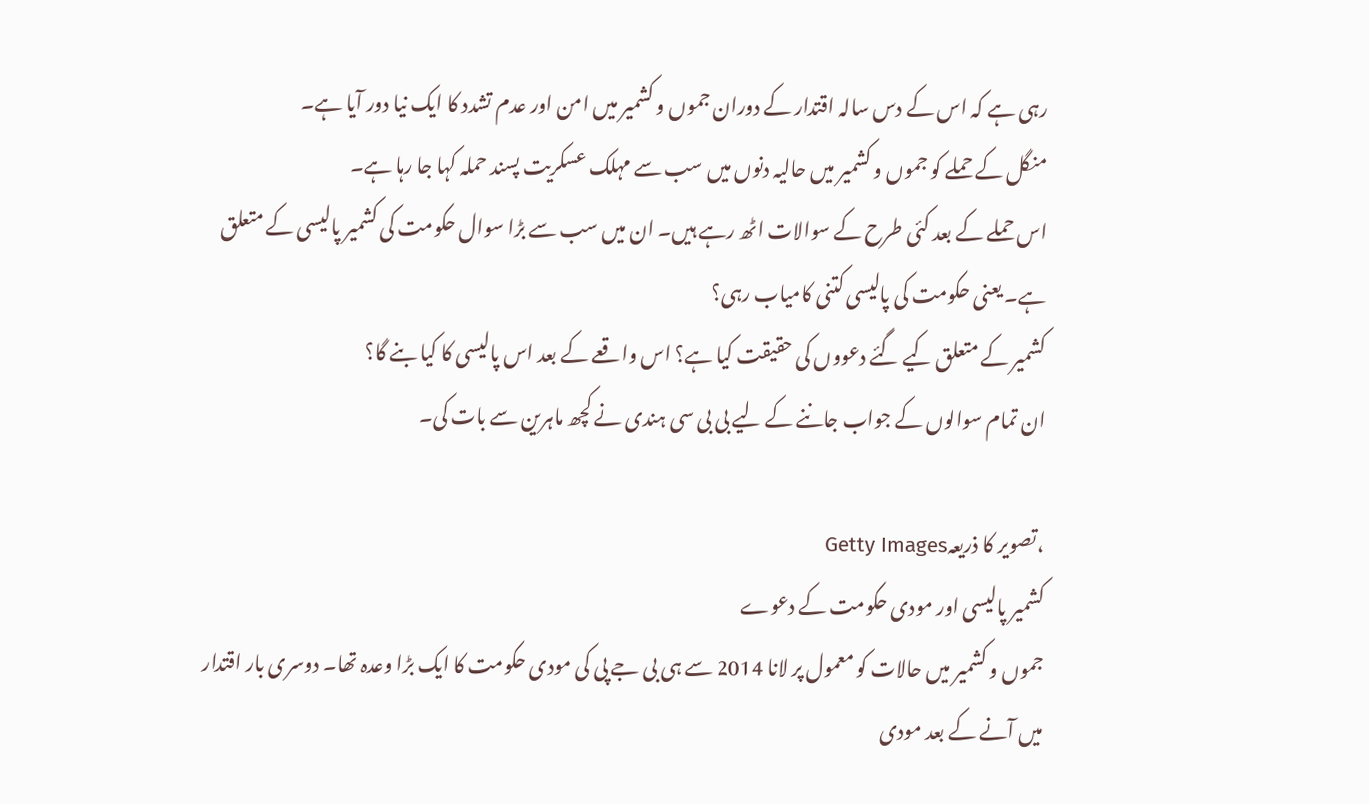رہی ہے کہ اس کے دس سالہ اقتدار کے دوران جموں و کشمیر میں امن اور عدم تشدد کا ایک نیا دور آیا ہے۔
منگل کے حملے کو جموں و کشمیر میں حالیہ دنوں میں سب سے مہلک عسکریت پسند حملہ کہا جا رہا ہے۔
اس حملے کے بعد کئی طرح کے سوالات اٹھ رہے ہیں۔ ان میں سب سے بڑا سوال حکومت کی کشمیر پالیسی کے متعلق ہے۔ یعنی حکومت کی پالیسی کتنی کامیاب رہی؟
کشمیر کے متعلق کیے گئے دعووں کی حقیقت کیا ہے؟ اس واقعے کے بعد اس پالیسی کا کیا بنے گا؟
ان تمام سوالوں کے جواب جاننے کے لیے بی بی سی ہندی نے کچھ ماہرین سے بات کی۔

،تصویر کا ذریعہGetty Images
کشمیر پالیسی اور مودی حکومت کے دعوے
جموں و کشمیر میں حالات کو معمول پر لانا 2014 سے ہی بی جے پی کی مودی حکومت کا ایک بڑا وعدہ تھا۔ دوسری بار اقتدار میں آنے کے بعد مودی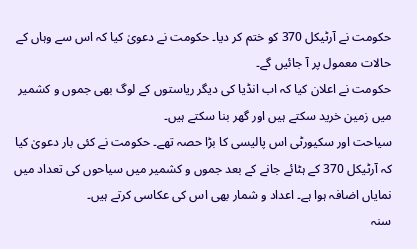حکومت نے آرٹیکل 370 کو ختم کر دیا۔ حکومت نے دعویٰ کیا کہ اس سے وہاں کے حالات معمول پر آ جائیں گے۔
حکومت نے اعلان کیا کہ اب انڈیا کی دیگر ریاستوں کے لوگ بھی جموں و کشمیر میں زمین خرید سکتے ہیں اور گھر بنا سکتے ہیں۔
سیاحت اور سکیورٹی اس پالیسی کا بڑا حصہ تھے۔ حکومت نے کئی بار دعویٰ کیا کہ آرٹیکل 370 کے ہٹائے جانے کے بعد جموں و کشمیر میں سیاحوں کی تعداد میں نمایاں اضافہ ہوا ہے۔ اعداد و شمار بھی اس کی عکاسی کرتے ہیں۔
سنہ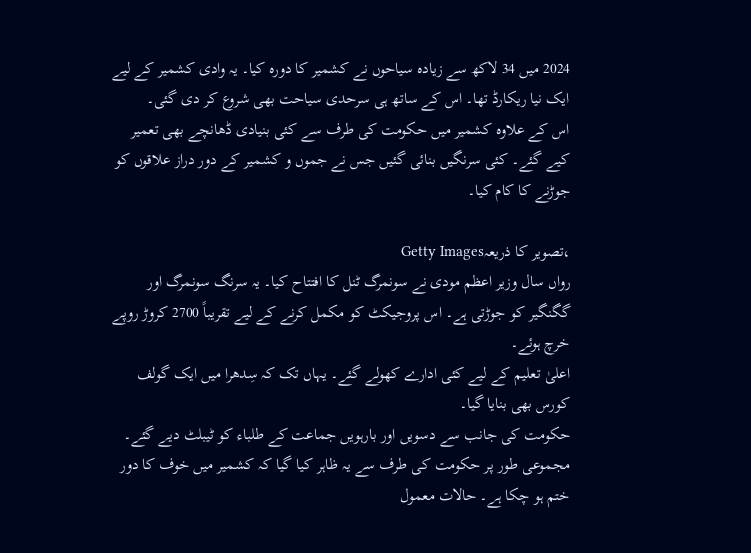2024 میں 34 لاکھ سے زیادہ سیاحوں نے کشمیر کا دورہ کیا۔ یہ وادی کشمیر کے لیے ایک نیا ریکارڈ تھا۔ اس کے ساتھ ہی سرحدی سیاحت بھی شروع کر دی گئی۔
اس کے علاوہ کشمیر میں حکومت کی طرف سے کئی بنیادی ڈھانچے بھی تعمیر کیے گئے۔ کئی سرنگیں بنائی گئیں جس نے جموں و کشمیر کے دور دراز علاقوں کو جوڑنے کا کام کیا۔

،تصویر کا ذریعہGetty Images
رواں سال وزیر اعظم مودی نے سونمرگ ٹنل کا افتتاح کیا۔ یہ سرنگ سونمرگ اور گگنگیر کو جوڑتی ہے۔ اس پروجیکٹ کو مکمل کرنے کے لیے تقریباً 2700 کروڑ روپے خرچ ہوئے۔
اعلیٰ تعلیم کے لیے کئی ادارے کھولے گئے۔ یہاں تک کہ سِدھرا میں ایک گولف کورس بھی بنایا گیا۔
حکومت کی جانب سے دسویں اور بارہویں جماعت کے طلباء کو ٹیبلٹ دیے گئے۔
مجموعی طور پر حکومت کی طرف سے یہ ظاہر کیا گیا کہ کشمیر میں خوف کا دور ختم ہو چکا ہے۔ حالات معمول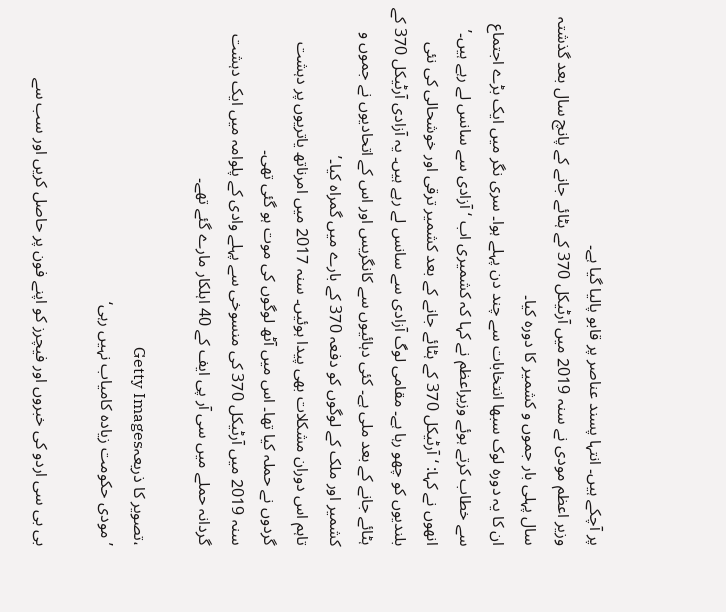پر آچکے ہیں۔ انتہا پسند عناصر پر قابو پالیا گیا ہے۔
وزیر اعظم مودی نے سنہ 2019 میں آرٹیکل 370 کے ہٹائے جانے کے پانچ سال بعد گذشتہ سال پہلی بار جموں و کشمیر کا دورہ کیا۔
ان کا یہ دورہ لوک سبھا انتخابات سے چند دن پہلے ہوا۔ سری نگر میں ایک بڑے اجتماع سے خطاب کرتے ہوئے وزیراعظم نے کہا کہ کشمیری اب ‘آزادی سے سانس لے رہے ہیں۔’
انھوں نے کہا: ‘آرٹیکل 370 کے ہٹائے جانے کے بعد کشمیر ترقی اور خوشحالی کی نئی بلندیوں کو چھو رہا ہے۔ مقامی لوگ آزادی سے سانس لے رہے ہیں۔ یہ آزادی آرٹیکل 370 کے ہٹائے جانے کے بعد ملی ہے۔ کئی دہائیوں سے کانگریس اور اس کے اتحادیوں نے جموں و کشمیر اور ملک کے لوگوں کو دفعہ 370 کے بارے میں گمراہ کیا۔’
تاہم اس دوران مشکلات بھی پیدا ہوئیں۔ سنہ 2017 میں امرناتھ یاتریوں پر دہشت گردوں نے حملہ کیا تھا۔ اس میں آٹھ لوگوں کی موت ہو گئی تھی۔
سنہ 2019 میں آرٹیکل 370 کی منسوخی سے پہلے وادی کے پلوامہ میں ایک دہشت گردانہ حملے میں سی آر پی ایف کے 40 اہلکار مارے گئے تھے۔

،تصویر کا ذریعہGetty Images
’مودی حکومت زیادہ کامیاب نہیں رہی‘

بی بی سی اردو کی خبروں اور فیچرز کو اپنے فون پر حاصل کریں اور سب سے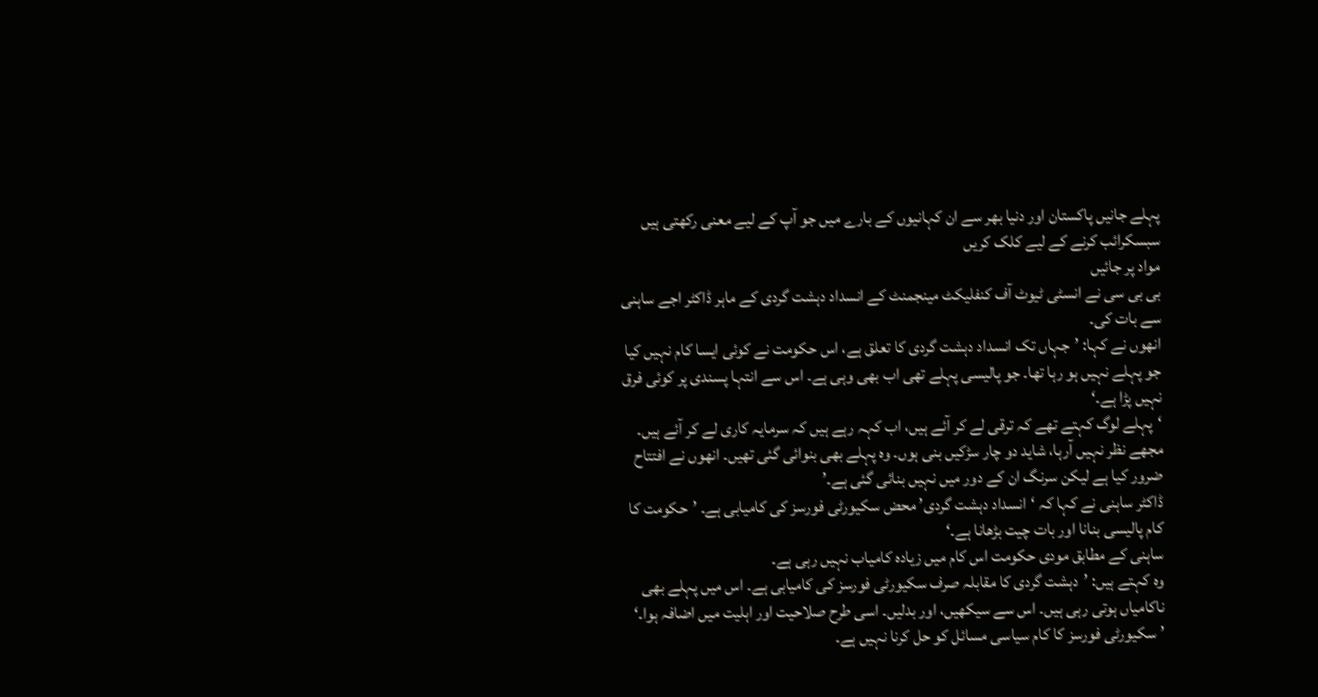پہلے جانیں پاکستان اور دنیا بھر سے ان کہانیوں کے بارے میں جو آپ کے لیے معنی رکھتی ہیں
سبسکرائب کرنے کے لیے کلک کریں
مواد پر جائیں
بی بی سی نے انسٹی ٹیوٹ آف کنفلیکٹ مینجمنٹ کے انسداد دہشت گردی کے ماہر ڈاکٹر اجے ساہنی سے بات کی۔
انھوں نے کہا: ’جہاں تک انسداد دہشت گردی کا تعلق ہے، اس حکومت نے کوئی ایسا کام نہیں کیا جو پہلے نہیں ہو رہا تھا۔ جو پالیسی پہلے تھی اب بھی وہی ہے۔ اس سے انتہا پسندی پر کوئی فرق نہیں پڑا ہے۔‘
‘پہلے لوگ کہتے تھے کہ ترقی لے کر آئے ہیں، اب کہہ رہے ہیں کہ سرمایہ کاری لے کر آئے ہیں۔ مجھے نظر نہیں آرہا، شاید دو چار سڑکیں بنی ہوں۔ وہ پہلے بھی بنوائی گئی تھیں۔ انھوں نے افتتاح ضرور کیا ہے لیکن سرنگ ان کے دور میں نہیں بنائی گئی ہے۔’
ڈاکٹر ساہنی نے کہا کہ ‘انسداد دہشت گردی’ محض سکیورٹی فورسز کی کامیابی ہے۔ ’حکومت کا کام پالیسی بنانا اور بات چیت بڑھانا ہے۔‘
ساہنی کے مطابق مودی حکومت اس کام میں زیادہ کامیاب نہیں رہی ہے۔
وہ کہتے ہیں: ’دہشت گردی کا مقابلہ صرف سکیورٹی فورسز کی کامیابی ہے۔ اس میں پہلے بھی ناکامیاں ہوتی رہی ہیں۔ اس سے سیکھیں، اور بدلیں۔ اسی طرح صلاحیت اور اہلیت میں اضافہ ہوا۔‘
’سکیورٹی فورسز کا کام سیاسی مسائل کو حل کرنا نہیں ہے۔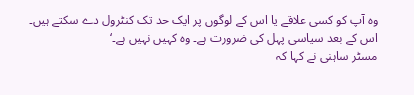وہ آپ کو کسی علاقے یا اس کے لوگوں پر ایک حد تک کنٹرول دے سکتے ہیں۔ اس کے بعد سیاسی پہل کی ضرورت ہے۔ وہ کہیں نہیں ہے۔‘
مسٹر ساہنی نے کہا کہ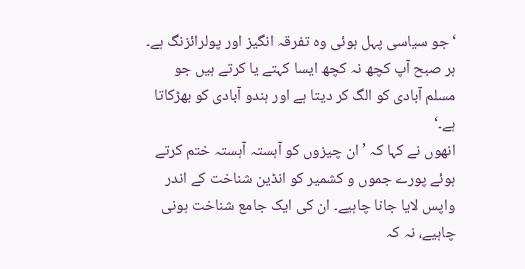‘جو سیاسی پہل ہوئی وہ تفرقہ انگیز اور پولرائزنگ ہے۔ ہر صبح آپ کچھ نہ کچھ ایسا کہتے یا کرتے ہیں جو مسلم آبادی کو الگ کر دیتا ہے اور ہندو آبادی کو بھڑکاتا ہے۔‘
انھوں نے کہا کہ ’ان چیزوں کو آہستہ آہستہ ختم کرتے ہوئے پورے جموں و کشمیر کو انڈین شناخت کے اندر واپس لایا جانا چاہیے۔ ان کی ایک جامع شناخت ہونی چاہیے، نہ کہ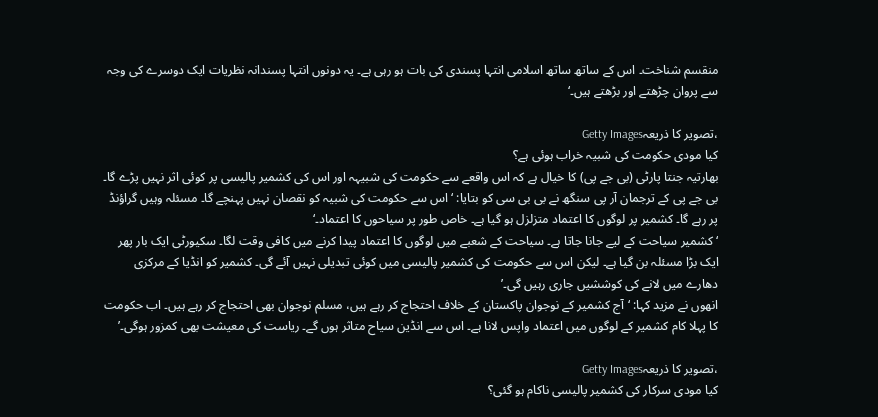منقسم شناخت۔ اس کے ساتھ ساتھ اسلامی انتہا پسندی کی بات ہو رہی ہے۔ یہ دونوں انتہا پسندانہ نظریات ایک دوسرے کی وجہ سے پروان چڑھتے اور بڑھتے ہیں۔‘

،تصویر کا ذریعہGetty Images
کیا مودی حکومت کی شبیہ خراب ہوئی ہے؟
بھارتیہ جنتا پارٹی (بی جے پی) کا خیال ہے کہ اس واقعے سے حکومت کی شبیہہ اور اس کی کشمیر پالیسی پر کوئی اثر نہیں پڑے گا۔
بی جے پی کے ترجمان آر پی سنگھ نے بی بی سی کو بتایا: ‘اس سے حکومت کی شبیہ کو نقصان نہیں پہنچے گا۔ مسئلہ وہیں گراؤنڈ پر رہے گا۔ کشمیر پر لوگوں کا اعتماد متزلزل ہو گیا ہے۔ خاص طور پر سیاحوں کا اعتماد۔‘
‘کشمیر سیاحت کے لیے جانا جاتا ہے۔ سیاحت کے شعبے میں لوگوں کا اعتماد پیدا کرنے میں کافی وقت لگا۔ سکیورٹی ایک بار پھر ایک بڑا مسئلہ بن گیا ہے۔ لیکن اس سے حکومت کی کشمیر پالیسی میں کوئی تبدیلی نہیں آئے گی۔ کشمیر کو انڈیا کے مرکزی دھارے میں لانے کی کوششیں جاری رہیں گی۔’
انھوں نے مزید کہا: ‘آج کشمیر کے نوجوان پاکستان کے خلاف احتجاج کر رہے ہیں، مسلم نوجوان بھی احتجاج کر رہے ہیں۔ اب حکومت کا پہلا کام کشمیر کے لوگوں میں اعتماد واپس لانا ہے۔ اس سے انڈین سیاح متاثر ہوں گے۔ ریاست کی معیشت بھی کمزور ہوگی۔’

،تصویر کا ذریعہGetty Images
کیا مودی سرکار کی کشمیر پالیسی ناکام ہو گئی؟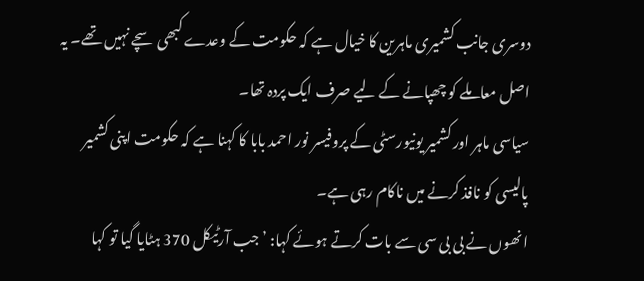دوسری جانب کشمیری ماہرین کا خیال ہے کہ حکومت کے وعدے کبھی سچے نہیں تھے۔ یہ اصل معاملے کو چھپانے کے لیے صرف ایک پردہ تھا۔
سیاسی ماہر اور کشمیر یونیورسٹی کے پروفیسر نور احمد بابا کا کہنا ہے کہ حکومت اپنی کشمیر پالیسی کو نافذ کرنے میں ناکام رہی ہے۔
انھوں نے بی بی سی سے بات کرتے ہوئے کہا: ’جب آرٹیکل 370 ہٹایا گیا تو کہا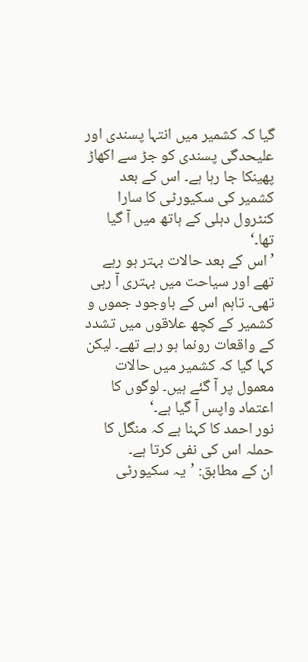گیا کہ کشمیر میں انتہا پسندی اور علیحدگی پسندی کو جڑ سے اکھاڑ پھینکا جا رہا ہے۔ اس کے بعد کشمیر کی سکیورٹی کا سارا کنٹرول دہلی کے ہاتھ میں آ گیا تھا۔‘
’اس کے بعد حالات بہتر ہو رہے تھے اور سیاحت میں بہتری آ رہی تھی۔ تاہم اس کے باوجود جموں و کشمیر کے کچھ علاقوں میں تشدد کے واقعات رونما ہو رہے تھے۔ لیکن کہا گیا کہ کشمیر میں حالات معمول پر آ گئے ہیں۔ لوگوں کا اعتماد واپس آ گیا ہے۔‘
نور احمد کا کہنا ہے کہ منگل کا حملہ اس کی نفی کرتا ہے۔
ان کے مطابق: ’یہ سکیورٹی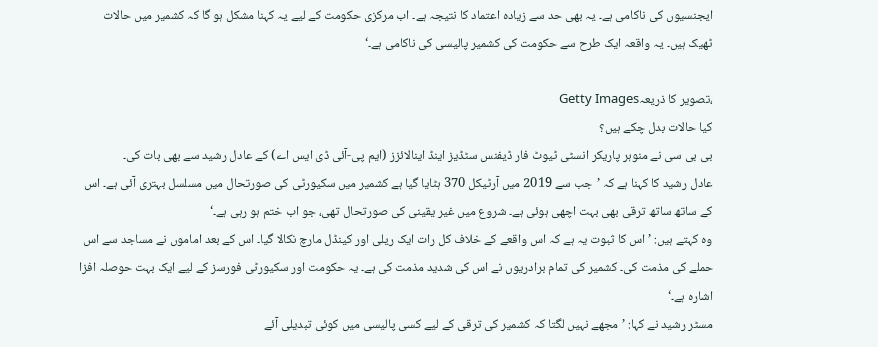ایجنسیوں کی ناکامی ہے۔ یہ بھی حد سے زیادہ اعتماد کا نتیجہ ہے۔ اب مرکزی حکومت کے لیے یہ کہنا مشکل ہو گا کہ کشمیر میں حالات ٹھیک ہیں۔ یہ واقعہ ایک طرح سے حکومت کی کشمیر پالیسی کی ناکامی ہے۔‘

،تصویر کا ذریعہGetty Images
کیا حالات بدل چکے ہیں؟
بی بی سی نے منوہر پاریکر انسٹی ٹیوٹ فار ڈیفنس سٹڈیز اینڈ اینالائزز (ایم پی-آئی ڈی ایس اے) کے عادل رشید سے بھی بات کی۔
عادل رشید کا کہنا ہے کہ ’جب سے 2019 میں آرٹیکل 370 ہٹایا گیا ہے کشمیر میں سکیورٹی کی صورتحال میں مسلسل بہتری آئی ہے۔ اس کے ساتھ ساتھ ترقی بھی بہت اچھی ہوئی ہے۔ شروع میں غیر یقینی کی صورتحال تھی، جو اب ختم ہو رہی ہے۔‘
وہ کہتے ہیں: ’اس کا ثبوت یہ ہے کہ اس واقعے کے خلاف کل رات ایک ریلی اور کینڈل مارچ نکالا گیا۔ اس کے بعد اماموں نے مساجد سے اس حملے کی مذمت کی۔ کشمیر کی تمام برادریوں نے اس کی شدید مذمت کی ہے۔ یہ حکومت اور سکیورٹی فورسز کے لیے ایک بہت حوصلہ افزا اشارہ ہے۔‘
مسٹر رشید نے کہا: ’مجھے نہیں لگتا کہ کشمیر کی ترقی کے لیے کسی پالیسی میں کوئی تبدیلی آئے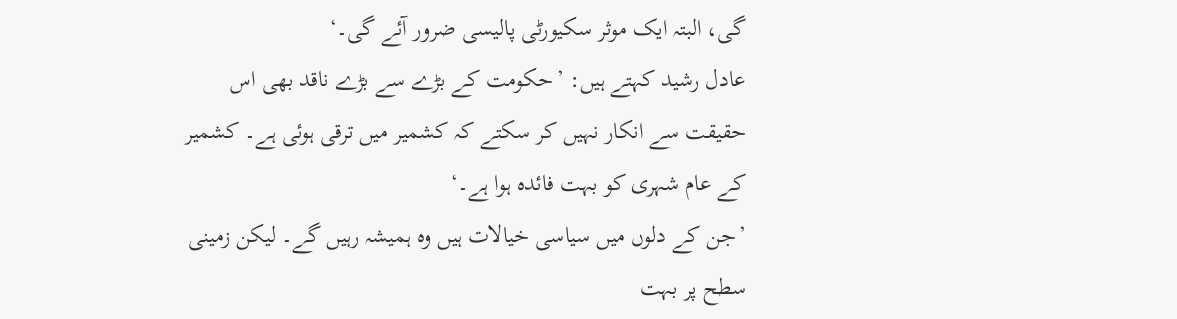گی، البتہ ایک موثر سکیورٹی پالیسی ضرور آئے گی۔‘
عادل رشید کہتے ہیں: ’حکومت کے بڑے سے بڑے ناقد بھی اس حقیقت سے انکار نہیں کر سکتے کہ کشمیر میں ترقی ہوئی ہے۔ کشمیر کے عام شہری کو بہت فائدہ ہوا ہے۔‘
’جن کے دلوں میں سیاسی خیالات ہیں وہ ہمیشہ رہیں گے۔ لیکن زمینی سطح پر بہت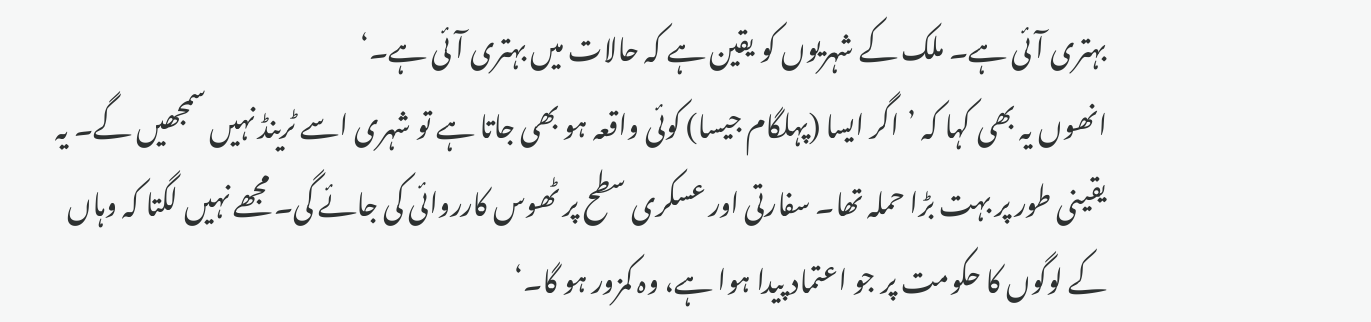بہتری آئی ہے۔ ملک کے شہریوں کو یقین ہے کہ حالات میں بہتری آئی ہے۔‘
انھوں یہ بھی کہا کہ ’اگر ایسا (پہلگام جیسا) کوئی واقعہ ہو بھی جاتا ہے تو شہری اسے ٹرینڈ نہیں سمجھیں گے۔ یہ یقینی طور پر بہت بڑا حملہ تھا۔ سفارتی اور عسکری سطح پر ٹھوس کارروائی کی جائے گی۔ مجھے نہیں لگتا کہ وہاں کے لوگوں کا حکومت پر جو اعتماد پیدا ہوا ہے، وہ کمزور ہو گا۔‘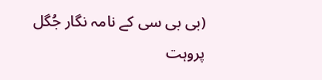(بی بی سی کے نامہ نگار جُگل پروہت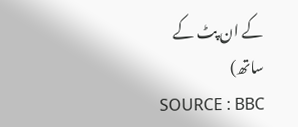کے ان پٹ کے ساتھ)
SOURCE : BBC